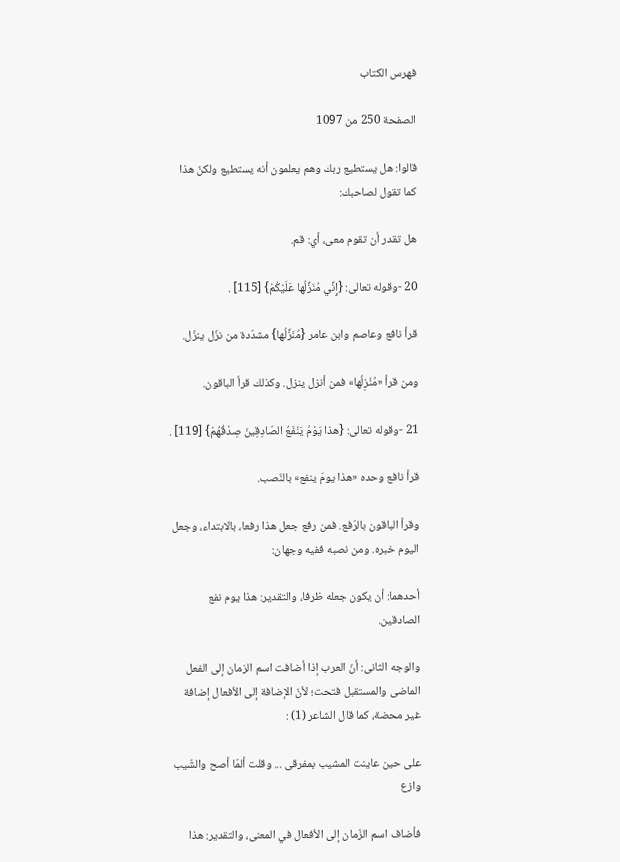فهرس الكتاب

الصفحة 250 من 1097

قالوا: هل يستطيع ربك وهم يعلمون أنه يستطيع ولكنّ هذا كما تقول لصاحبك:

هل تقدر أن تقوم معى، أي: قم.

20 -وقوله تعالى: {إِنِّي مُنَزِّلُها عَلَيْكُمْ} [115] .

قرأ نافع وعاصم وابن عامر {مُنَزِّلُها} مشدّدة من نزّل ينزّل.

ومن قرأ «مُنْزِلُها» فمن أنزل ينزل. وكذلك قرأ الباقون.

21 -وقوله تعالى: {هذا يَوْمُ يَنْفَعُ الصّادِقِينَ صِدْقُهُمْ} [119] .

قرأ نافع وحده «هذا يومَ ينفع» بالنّصب.

وقرأ الباقون بالرّفع. فمن رفع جعل هذا رفعا، بالابتداء، وجعل اليوم خبره. ومن نصبه ففيه وجهان:

أحدهما: أن يكون جعله ظرفا، والتقدير: هذا يوم نفع الصادقين.

والوجه الثانى: أنّ العرب إذا أضافت اسم الزمان إلى الفعل الماضى والمستقبل فتحت؛ لأنّ الإضافة إلى الأفعال إضافة غير محضة، كما قال الشاعر (1) :

على حين عاينت المشيب بمفرقى ... وقلت ألمّا أصح والشّيب وازع

فأضاف اسم الزّمان إلى الأفعال في المعنى، والتقدير: هذا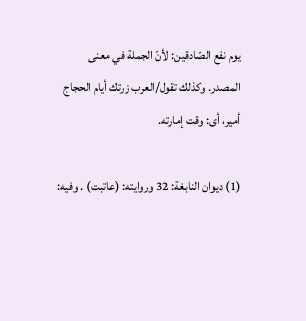يوم نفع الصّادقين: لأنّ الجملة في معنى المصدر. وكذلك تقول/العرب زرتك أيام الحجاج أمير، أى: وقت إمارته.

(1) ديوان النابغة: 32 وروايته: (عاتبت) . وفيه: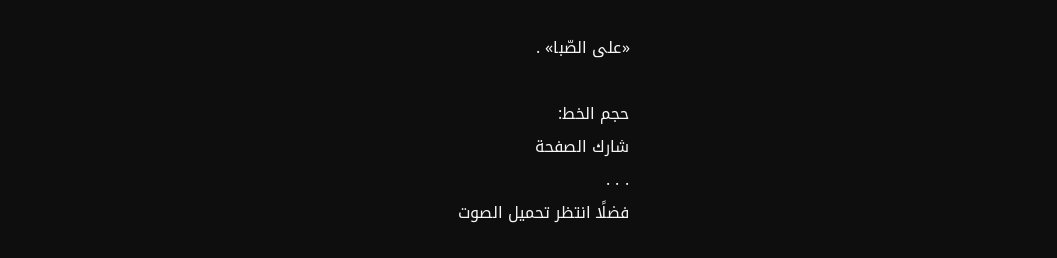«على الصّبا» .

حجم الخط:
شارك الصفحة
. . .
فضلًا انتظر تحميل الصوت